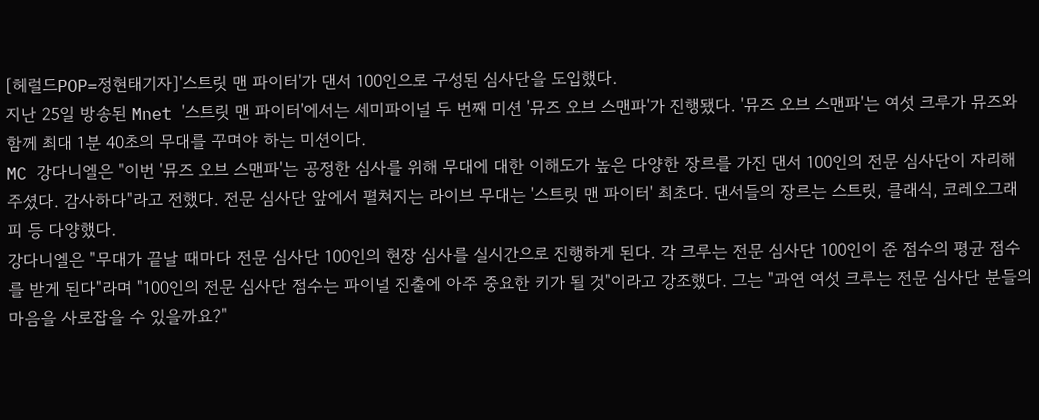[헤럴드POP=정현태기자]'스트릿 맨 파이터'가 댄서 100인으로 구성된 심사단을 도입했다.
지난 25일 방송된 Mnet '스트릿 맨 파이터'에서는 세미파이널 두 번째 미션 '뮤즈 오브 스맨파'가 진행됐다. '뮤즈 오브 스맨파'는 여섯 크루가 뮤즈와 함께 최대 1분 40초의 무대를 꾸며야 하는 미션이다.
MC 강다니엘은 "이번 '뮤즈 오브 스맨파'는 공정한 심사를 위해 무대에 대한 이해도가 높은 다양한 장르를 가진 댄서 100인의 전문 심사단이 자리해 주셨다. 감사하다"라고 전했다. 전문 심사단 앞에서 펼쳐지는 라이브 무대는 '스트릿 맨 파이터' 최초다. 댄서들의 장르는 스트릿, 클래식, 코레오그래피 등 다양했다.
강다니엘은 "무대가 끝날 때마다 전문 심사단 100인의 현장 심사를 실시간으로 진행하게 된다. 각 크루는 전문 심사단 100인이 준 점수의 평균 점수를 받게 된다"라며 "100인의 전문 심사단 점수는 파이널 진출에 아주 중요한 키가 될 것"이라고 강조했다. 그는 "과연 여섯 크루는 전문 심사단 분들의 마음을 사로잡을 수 있을까요?"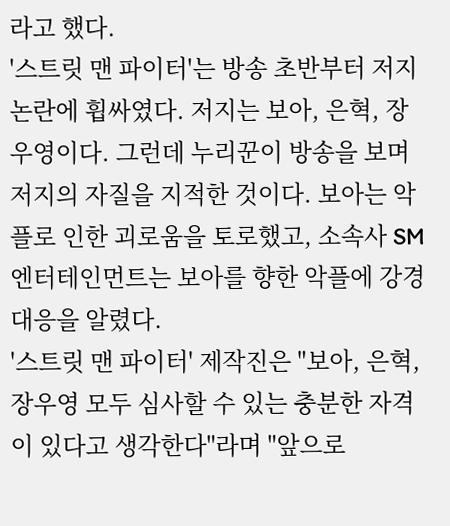라고 했다.
'스트릿 맨 파이터'는 방송 초반부터 저지 논란에 휩싸였다. 저지는 보아, 은혁, 장우영이다. 그런데 누리꾼이 방송을 보며 저지의 자질을 지적한 것이다. 보아는 악플로 인한 괴로움을 토로했고, 소속사 SM엔터테인먼트는 보아를 향한 악플에 강경 대응을 알렸다.
'스트릿 맨 파이터' 제작진은 "보아, 은혁, 장우영 모두 심사할 수 있는 충분한 자격이 있다고 생각한다"라며 "앞으로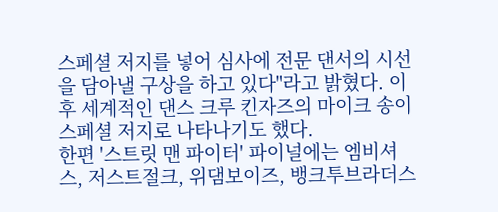스페셜 저지를 넣어 심사에 전문 댄서의 시선을 담아낼 구상을 하고 있다"라고 밝혔다. 이후 세계적인 댄스 크루 킨자즈의 마이크 송이 스페셜 저지로 나타나기도 했다.
한편 '스트릿 맨 파이터' 파이널에는 엠비셔스, 저스트절크, 위댐보이즈, 뱅크투브라더스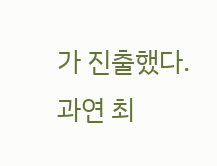가 진출했다. 과연 최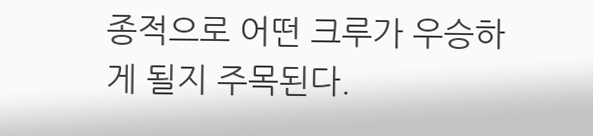종적으로 어떤 크루가 우승하게 될지 주목된다.